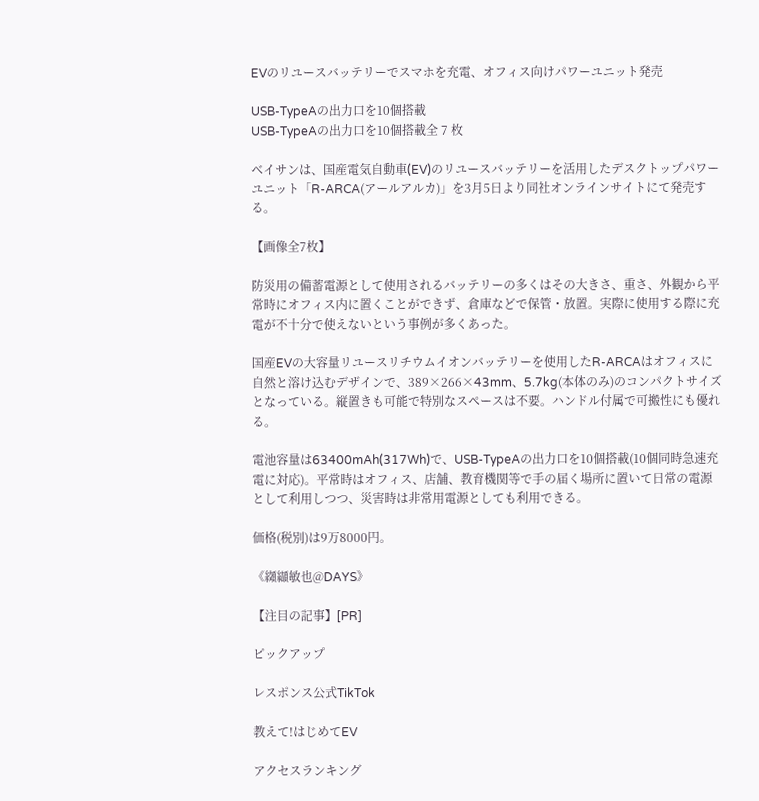EVのリユースバッテリーでスマホを充電、オフィス向けパワーユニット発売

USB-TypeAの出力口を10個搭載
USB-TypeAの出力口を10個搭載全 7 枚

ベイサンは、国産電気自動車(EV)のリユースバッテリーを活用したデスクトップパワーユニット「R-ARCA(アールアルカ)」を3月5日より同社オンラインサイトにて発売する。

【画像全7枚】

防災用の備蓄電源として使用されるバッテリーの多くはその大きさ、重さ、外観から平常時にオフィス内に置くことができず、倉庫などで保管・放置。実際に使用する際に充電が不十分で使えないという事例が多くあった。

国産EVの大容量リユースリチウムイオンバッテリーを使用したR-ARCAはオフィスに自然と溶け込むデザインで、389×266×43mm、5.7kg(本体のみ)のコンパクトサイズとなっている。縦置きも可能で特別なスペースは不要。ハンドル付属で可搬性にも優れる。

電池容量は63400mAh(317Wh)で、USB-TypeAの出力口を10個搭載(10個同時急速充電に対応)。平常時はオフィス、店舗、教育機関等で手の届く場所に置いて日常の電源として利用しつつ、災害時は非常用電源としても利用できる。

価格(税別)は9万8000円。

《纐纈敏也@DAYS》

【注目の記事】[PR]

ピックアップ

レスポンス公式TikTok

教えて!はじめてEV

アクセスランキング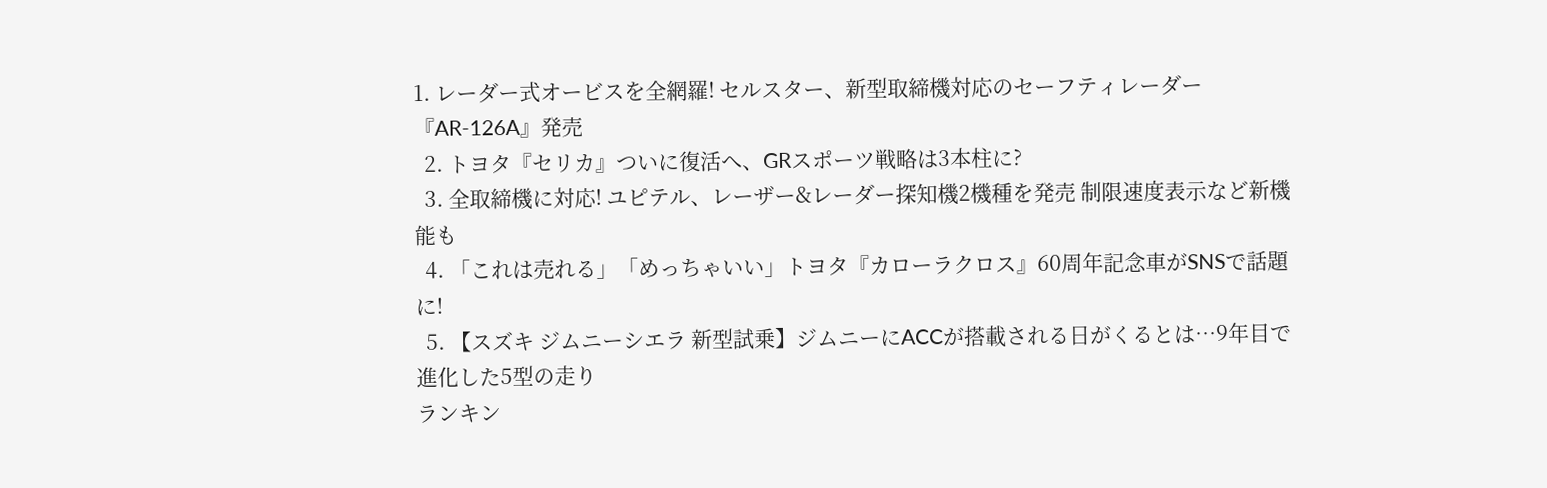1. レーダー式オービスを全網羅! セルスター、新型取締機対応のセーフティレーダー『AR-126A』発売
  2. トヨタ『セリカ』ついに復活へ、GRスポーツ戦略は3本柱に?
  3. 全取締機に対応! ユピテル、レーザー&レーダー探知機2機種を発売 制限速度表示など新機能も
  4. 「これは売れる」「めっちゃいい」トヨタ『カローラクロス』60周年記念車がSNSで話題に!
  5. 【スズキ ジムニーシエラ 新型試乗】ジムニーにACCが搭載される日がくるとは…9年目で進化した5型の走り
ランキン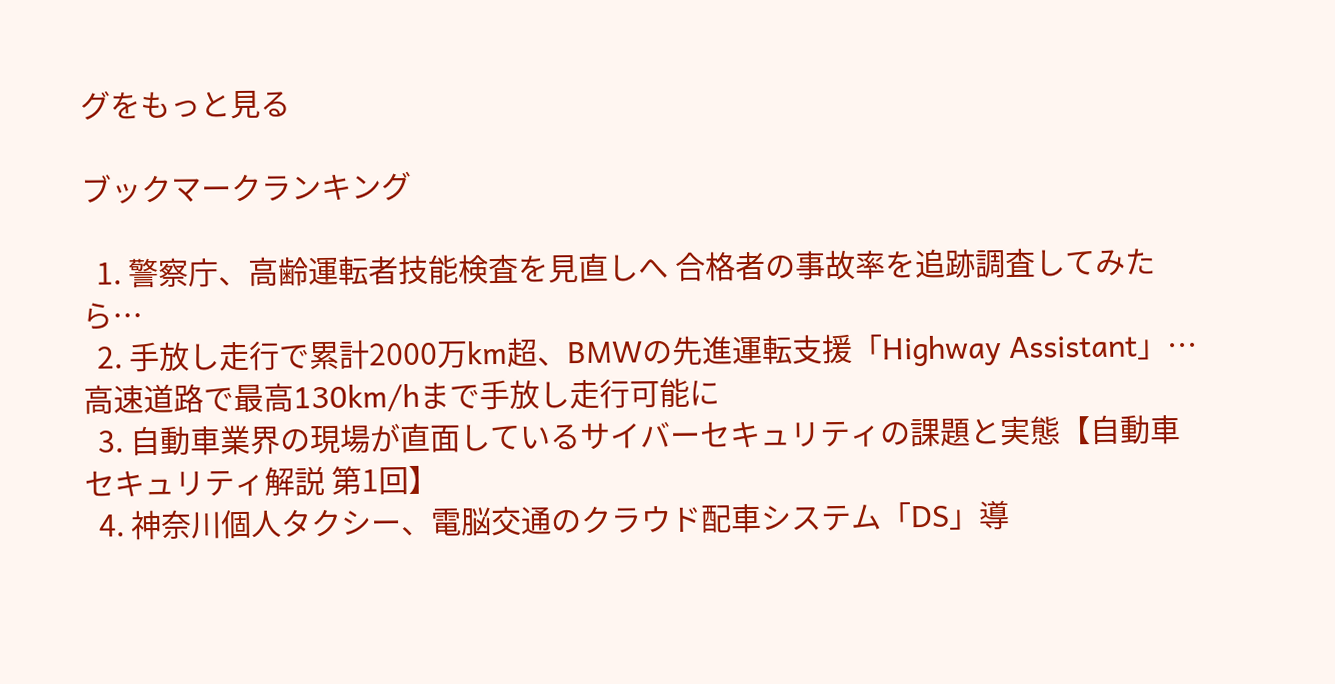グをもっと見る

ブックマークランキング

  1. 警察庁、高齢運転者技能検査を見直しへ 合格者の事故率を追跡調査してみたら…
  2. 手放し走行で累計2000万km超、BMWの先進運転支援「Highway Assistant」…高速道路で最高130km/hまで手放し走行可能に
  3. 自動車業界の現場が直面しているサイバーセキュリティの課題と実態【自動車セキュリティ解説 第1回】
  4. 神奈川個人タクシー、電脳交通のクラウド配車システム「DS」導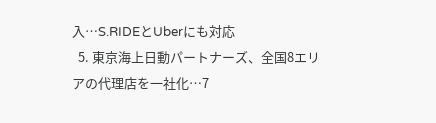入…S.RIDEとUberにも対応
  5. 東京海上日動パートナーズ、全国8エリアの代理店を一社化…7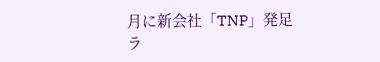月に新会社「TNP」発足
ラ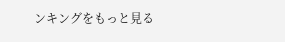ンキングをもっと見る